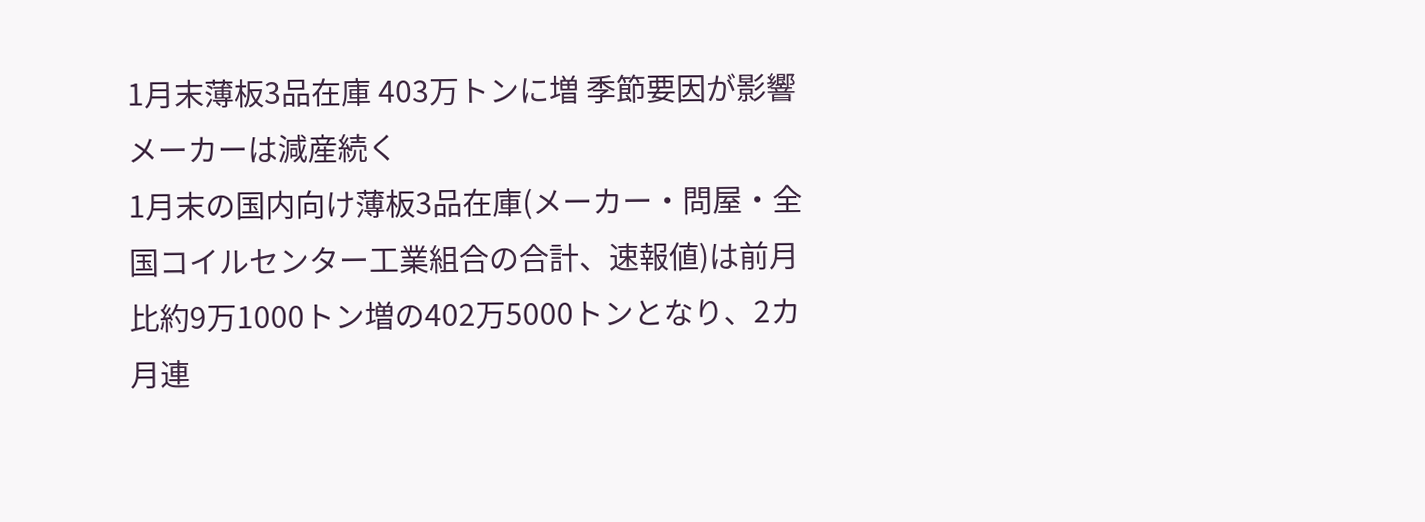1月末薄板3品在庫 403万トンに増 季節要因が影響 メーカーは減産続く
1月末の国内向け薄板3品在庫(メーカー・問屋・全国コイルセンター工業組合の合計、速報値)は前月比約9万1000トン増の402万5000トンとなり、2カ月連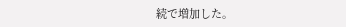続で増加した。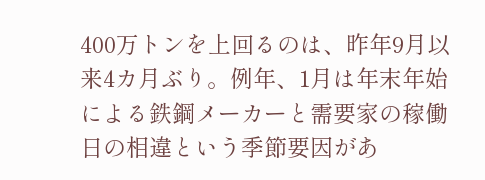400万トンを上回るのは、昨年9月以来4カ月ぶり。例年、1月は年末年始による鉄鋼メーカーと需要家の稼働日の相違という季節要因があ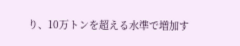り、10万トンを超える水準で増加す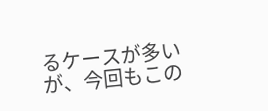るケースが多いが、今回もこの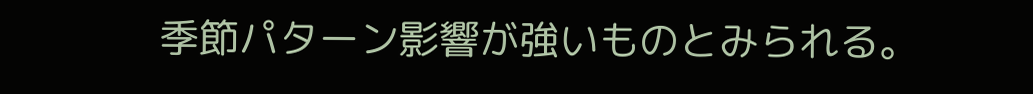季節パターン影響が強いものとみられる。